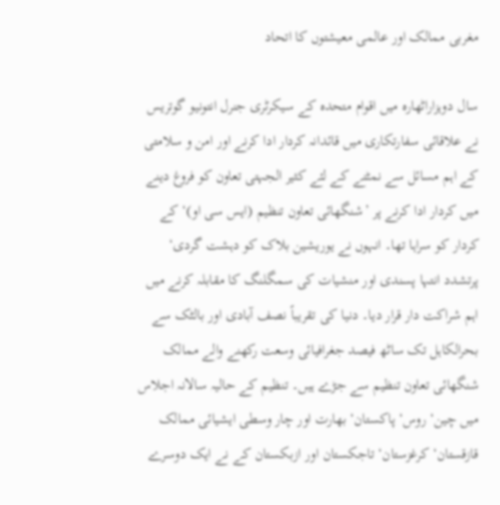مغربی ممالک اور عالمی معیشتوں کا اتحاد

سال دوہزاراٹھارہ میں اقوام متحدہ کے سیکرٹری جنرل انتونیو گوتریس نے علاقائی سفارتکاری میں قائدانہ کردار ادا کرنے اور امن و سلامتی کے اہم مسائل سے نمٹنے کے لئے کثیر الجہتی تعاون کو فروغ دینے میں کردار ادا کرنے پر ’شنگھائی تعاون تنظیم (ایس سی او)‘ کے کردار کو سراہا تھا۔ انہوں نے یوریشین بلاک کو دہشت گردی‘ پرتشدد انتہا پسندی اور منشیات کی سمگلنگ کا مقابلہ کرنے میں اہم شراکت دار قرار دیا۔ دنیا کی تقریباً نصف آبادی اور بالٹک سے بحرالکاہل تک ساٹھ فیصد جغرافیائی وسعت رکھنے والے ممالک شنگھائی تعاون تنظیم سے جڑے ہیں۔ تنظیم کے حالیہ سالانہ اجلاس میں چین‘ روس‘ پاکستان‘ بھارت اور چار وسطی ایشیائی ممالک قازقستان‘ کرغزستان‘ تاجکستان اور ازبکستان کے نے ایک دوسرے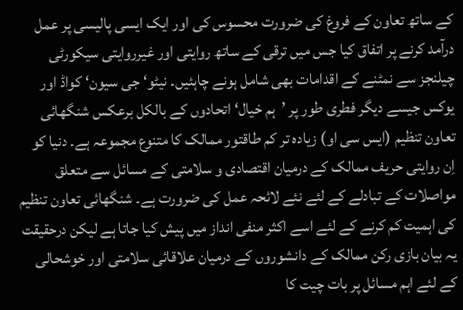کے ساتھ تعاون کے فروغ کی ضرورت محسوس کی اور ایک ایسی پالیسی پر عمل درآمد کرنے پر اتفاق کیا جس میں ترقی کے ساتھ روایتی اور غیرروایتی سیکورٹی چیلنجز سے نمٹنے کے اقدامات بھی شامل ہونے چاہئیں۔ نیٹو‘ جی سیون‘ کواڈ اور یوکس جیسے دیگر فطری طور پر ’ہم خیال‘ اتحادوں کے بالکل برعکس شنگھائی تعاون تنظیم (ایس سی او) زیادہ تر کم طاقتور ممالک کا متنوع مجموعہ ہے۔ دنیا کو اِن روایتی حریف ممالک کے درمیان اقتصادی و سلامتی کے مسائل سے متعلق مواصلات کے تبادلے کے لئے نئے لائحہ عمل کی ضرورت ہے۔ شنگھائی تعاون تنظیم کی اہمیت کم کرنے کے لئے اسے اکثر منفی انداز میں پیش کیا جاتا ہے لیکن درحقیقت یہ بیان بازی رکن ممالک کے دانشوروں کے درمیان علاقائی سلامتی اور خوشحالی کے لئے اہم مسائل پر بات چیت کا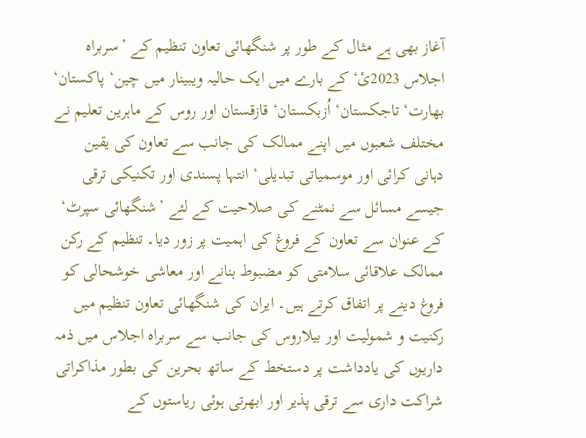آغاز بھی ہے مثال کے طور پر شنگھائی تعاون تنظیم کے ’سربراہ اجلاس 2023ئ‘ کے بارے میں ایک حالیہ ویبینار میں چین‘ پاکستان‘ بھارت‘ تاجکستان‘ اُزبکستان‘ قازقستان اور روس کے ماہرین تعلیم نے مختلف شعبوں میں اپنے ممالک کی جانب سے تعاون کی یقین دہانی کرائی اور موسمیاتی تبدیلی‘ انتہا پسندی اور تکنیکی ترقی جیسے مسائل سے نمٹنے کی صلاحیت کے لئے ’شنگھائی سپرٹ‘ کے عنوان سے تعاون کے فروغ کی اہمیت پر زور دیا۔ تنظیم کے رکن ممالک علاقائی سلامتی کو مضبوط بنانے اور معاشی خوشحالی کو فروغ دینے پر اتفاق کرتے ہیں۔ ایران کی شنگھائی تعاون تنظیم میں رکنیت و شمولیت اور بیلاروس کی جانب سے سربراہ اجلاس میں ذمہ داریوں کی یادداشت پر دستخط کے ساتھ بحرین کی بطور مذاکراتی شراکت داری سے ترقی پذیر اور ابھرتی ہوئی ریاستوں کے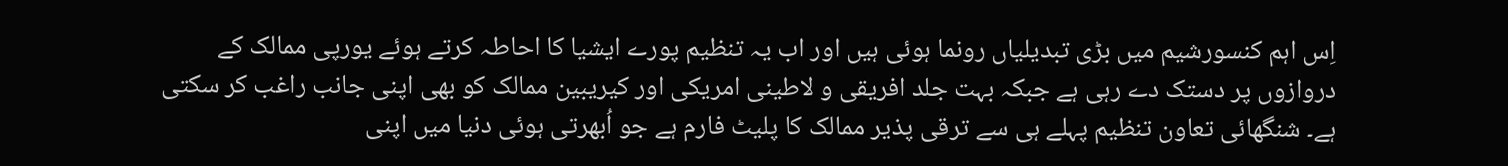اِس اہم کنسورشیم میں بڑی تبدیلیاں رونما ہوئی ہیں اور اب یہ تنظیم پورے ایشیا کا احاطہ کرتے ہوئے یورپی ممالک کے دروازوں پر دستک دے رہی ہے جبکہ بہت جلد افریقی و لاطینی امریکی اور کیریبین ممالک کو بھی اپنی جانب راغب کر سکتی ہے۔ شنگھائی تعاون تنظیم پہلے ہی سے ترقی پذیر ممالک کا پلیٹ فارم ہے جو اُبھرتی ہوئی دنیا میں اپنی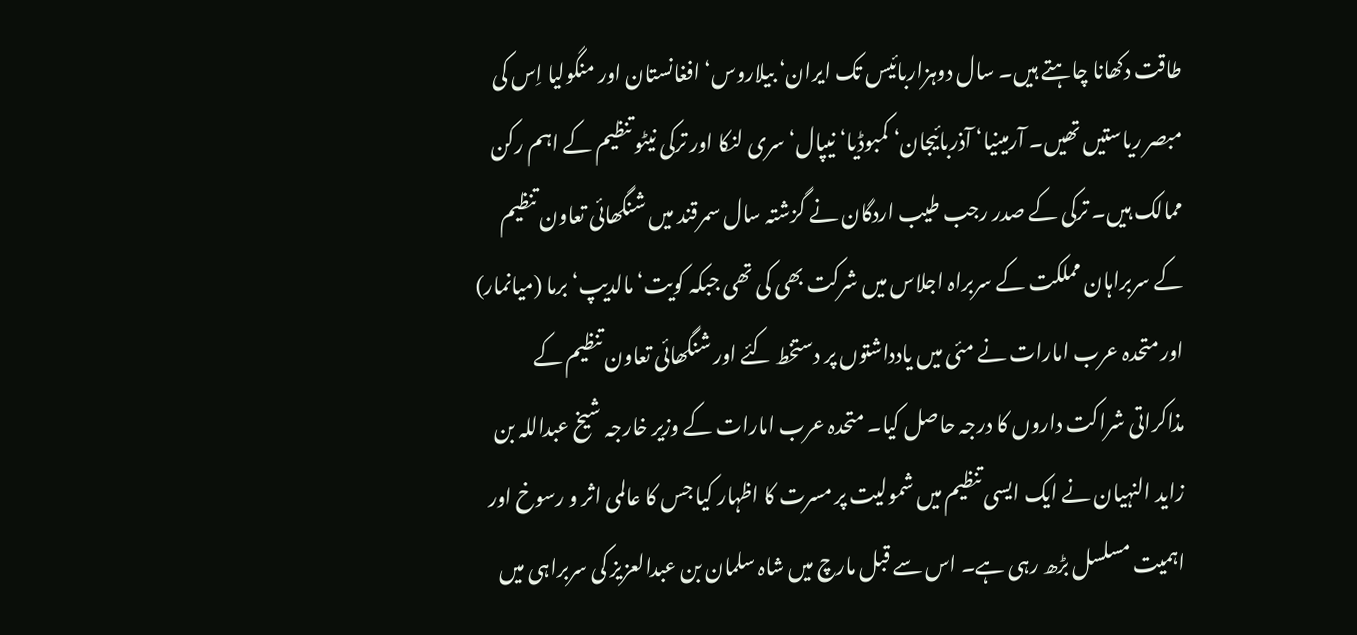طاقت دکھانا چاہتے ہیں۔ سال دوہزاربائیس تک ایران‘ بیلاروس‘ افغانستان اور منگولیا اِس کی مبصر ریاستیں تھیں۔ آرمینیا‘ آذربائیجان‘ کمبوڈیا‘ نیپال‘ سری لنکا اور ترکی نیٹو تنظیم کے اہم رکن ممالک ہیں۔ ترکی کے صدر رجب طیب اردگان نے گزشتہ سال سمرقند میں شنگھائی تعاون تنظیم کے سربراہان مملکت کے سربراہ اجلاس میں شرکت بھی کی تھی جبکہ کویت‘ مالدیپ‘ برما (میانمار) اور متحدہ عرب امارات نے مئی میں یادداشتوں پر دستخط کئے اور شنگھائی تعاون تنظیم کے مذاکراتی شراکت داروں کا درجہ حاصل کیا۔ متحدہ عرب امارات کے وزیر خارجہ شیخ عبداللہ بن زاید النہیان نے ایک ایسی تنظیم میں شمولیت پر مسرت کا اظہار کیا جس کا عالمی اثر و رسوخ اور اہمیت مسلسل بڑھ رہی ہے۔ اس سے قبل مارچ میں شاہ سلمان بن عبدالعزیز کی سربراہی میں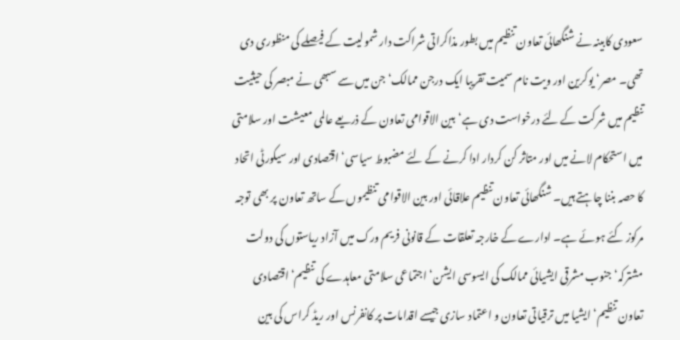سعودی کابینہ نے شنگھائی تعاون تنظیم میں بطور مذاکراتی شراکت دار شمولیت کے فیصلے کی منظوری دی تھی۔ مصر‘ یوکرین اور ویت نام سمیت تقریبا ایک درجن ممالک‘ جن میں سے سبھی نے مبصر کی حیثیت تنظیم میں شرکت کے لئے درخواست دی ہے‘ بین الاقوامی تعاون کے ذریعے عالمی معیشت اور سلامتی میں استحکام لانے میں اور متاثر کن کردار ادا کرنے کے لئے مضبوط سیاسی‘ اقتصادی اور سیکورٹی اتحاد کا حصہ بننا چاہتے ہیں۔ شنگھائی تعاون تنظیم علاقائی اور بین الاقوامی تنظیموں کے ساتھ تعاون پر بھی توجہ مرکوز کئے ہوئے ہے۔ ادارے کے خارجہ تعلقات کے قانونی فریم ورک میں آزاد ریاستوں کی دولت مشترکہ‘ جنوب مشرقی ایشیائی ممالک کی ایسوسی ایشن‘ اجتماعی سلامتی معاہدے کی تنظیم‘ اقتصادی تعاون تنظیم‘ ایشیا میں ترقیاتی تعاون و اعتماد سازی جیسے اقدامات پر کانفرنس اور ریڈ کراس کی بین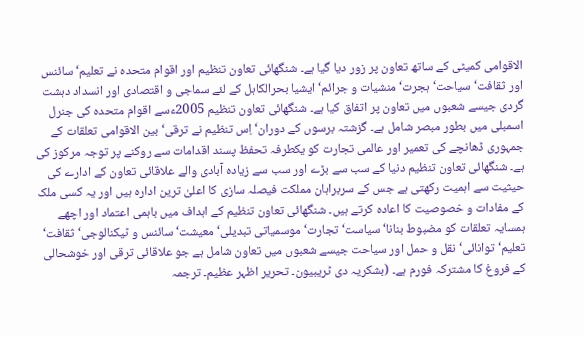الاقوامی کمیٹی کے ساتھ تعاون پر زور دیا گیا ہے۔ شنگھائی تعاون تنظیم اور اقوام متحدہ نے تعلیم‘ سائنس اور ثقافت‘ سیاحت‘ ہجرت‘ منشیات و جرائم‘ ایشیا بحرالکاہل کے لئے سماجی و اقتصادی اور انسداد دہشت گردی جیسے شعبوں میں تعاون پر اتفاق کیا ہے۔ شنگھائی تعاون تنظیم 2005ءسے اقوام متحدہ کی جنرل اسمبلی میں بطور مبصر شامل ہے۔ گزشتہ برسوں کے دوران‘ اِس تنظیم نے ترقی‘ بین الاقوامی تعلقات کے جمہوری ڈھانچے کی تعمیر اور عالمی تجارت کو یکطرفہ تحفظ پسند اقدامات سے روکنے پر توجہ مرکوز کی ہے۔ شنگھائی تعاون تنظیم دنیا کے سب سے بڑے اور سب سے زیادہ آبادی والے علاقائی تعاون کے ادارے کی حیثیت سے اہمیت رکھتی ہے جس کے سربراہان مملکت فیصلہ سازی کا اعلیٰ ترین ادارہ ہیں اور یہ کسی ملک کے مفادات و خصوصیت کا اعادہ کرتے ہیں۔ شنگھائی تعاون تنظیم کے اہداف میں باہمی اعتماد اور اچھے ہمسایہ تعلقات کو مضبوط بنانا‘ سیاست‘ تجارت‘ موسمیاتی تبدیلی‘ معیشت‘ سائنس و ٹیکنالوجی‘ ثقافت‘ تعلیم‘ توانائی‘ نقل و حمل اور سیاحت جیسے شعبوں میں تعاون شامل ہے جو علاقائی ترقی اور خوشحالی کے فروغ کا مشترکہ فورم ہے۔ (بشکریہ دی ٹریبیون۔ تحریر اظہر عظیم۔ ترجمہ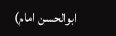ابوالحسن امام)